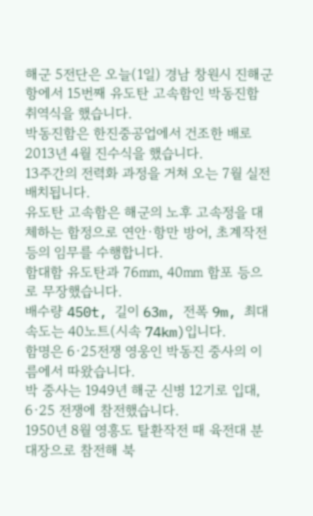해군 5전단은 오늘(1일) 경남 창원시 진해군항에서 15번째 유도탄 고속함인 박동진함 취역식을 했습니다.
박동진함은 한진중공업에서 건조한 배로 2013년 4월 진수식을 했습니다.
13주간의 전력화 과정을 거쳐 오는 7월 실전 배치됩니다.
유도탄 고속함은 해군의 노후 고속정을 대체하는 함정으로 연안·항만 방어, 초계작전 등의 임무를 수행합니다.
함대함 유도탄과 76㎜, 40㎜ 함포 등으로 무장했습니다.
배수량 450t, 길이 63m, 전폭 9m, 최대 속도는 40노트(시속 74km)입니다.
함명은 6·25전쟁 영웅인 박동진 중사의 이름에서 따왔습니다.
박 중사는 1949년 해군 신병 12기로 입대, 6·25 전쟁에 참전했습니다.
1950년 8월 영흥도 탈환작전 때 육전대 분대장으로 참전해 북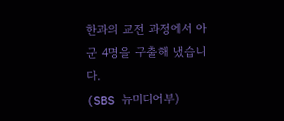한과의 교전 과정에서 아군 4명을 구출해 냈습니다.
(SBS 뉴미디어부)